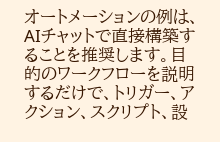オートメーションの例は、AIチャットで直接構築することを推奨します。目的のワークフローを説明するだけで、トリガー、アクション、スクリプト、設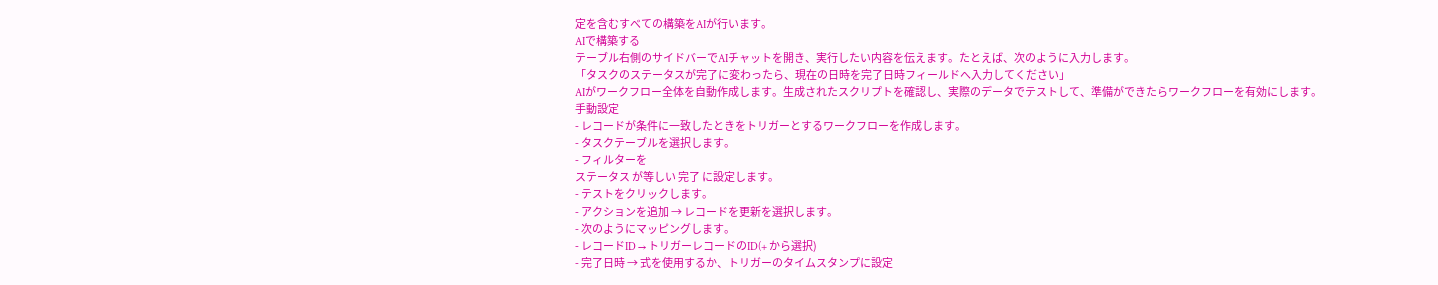定を含むすべての構築をAIが行います。
AIで構築する
テーブル右側のサイドバーでAIチャットを開き、実行したい内容を伝えます。たとえば、次のように入力します。
「タスクのステータスが完了に変わったら、現在の日時を完了日時フィールドへ入力してください」
AIがワークフロー全体を自動作成します。生成されたスクリプトを確認し、実際のデータでテストして、準備ができたらワークフローを有効にします。
手動設定
- レコードが条件に一致したときをトリガーとするワークフローを作成します。
- タスクテーブルを選択します。
- フィルターを
ステータス が等しい 完了 に設定します。
- テストをクリックします。
- アクションを追加 → レコードを更新を選択します。
- 次のようにマッピングします。
- レコードID → トリガーレコードのID(+ から選択)
- 完了日時 → 式を使用するか、トリガーのタイムスタンプに設定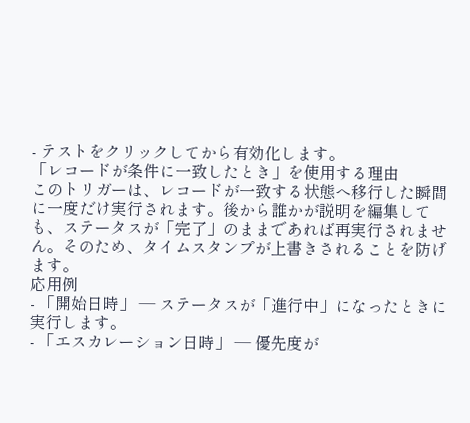- テストをクリックしてから有効化します。
「レコードが条件に一致したとき」を使用する理由
このトリガーは、レコードが一致する状態へ移行した瞬間に一度だけ実行されます。後から誰かが説明を編集しても、ステータスが「完了」のままであれば再実行されません。そのため、タイムスタンプが上書きされることを防げます。
応用例
- 「開始日時」 — ステータスが「進行中」になったときに実行します。
- 「エスカレーション日時」 — 優先度が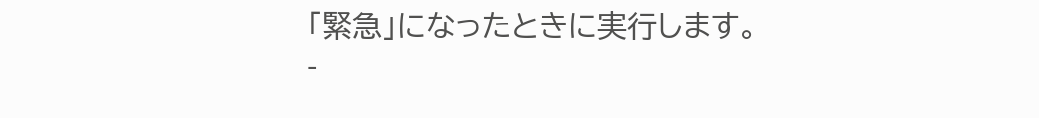「緊急」になったときに実行します。
-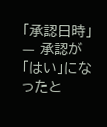「承認日時」 — 承認が「はい」になったと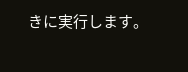きに実行します。